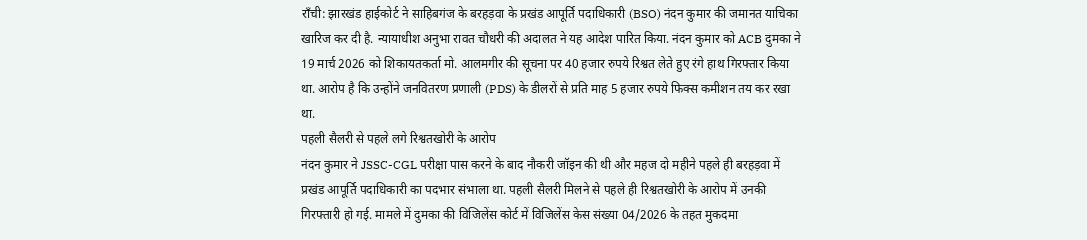राँची: झारखंड हाईकोर्ट ने साहिबगंज के बरहड़वा के प्रखंड आपूर्ति पदाधिकारी (BSO) नंदन कुमार की जमानत याचिका खारिज कर दी है. न्यायाधीश अनुभा रावत चौधरी की अदालत ने यह आदेश पारित किया. नंदन कुमार को ACB दुमका ने 19 मार्च 2026 को शिकायतकर्ता मो. आलमगीर की सूचना पर 40 हजार रुपये रिश्वत लेते हुए रंगे हाथ गिरफ्तार किया था. आरोप है कि उन्होंने जनवितरण प्रणाली (PDS) के डीलरों से प्रति माह 5 हजार रुपये फिक्स कमीशन तय कर रखा था.
पहली सैलरी से पहले लगे रिश्वतखोरी के आरोप
नंदन कुमार ने JSSC-CGL परीक्षा पास करने के बाद नौकरी जॉइन की थी और महज दो महीने पहले ही बरहड़वा में प्रखंड आपूर्ति पदाधिकारी का पदभार संभाला था. पहली सैलरी मिलने से पहले ही रिश्वतखोरी के आरोप में उनकी गिरफ्तारी हो गई. मामले में दुमका की विजिलेंस कोर्ट में विजिलेंस केस संख्या 04/2026 के तहत मुकदमा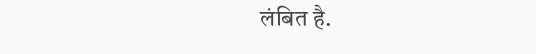लंबित है.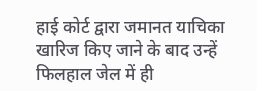हाई कोर्ट द्वारा जमानत याचिका खारिज किए जाने के बाद उन्हें फिलहाल जेल में ही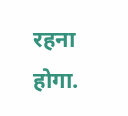रहना होगा.